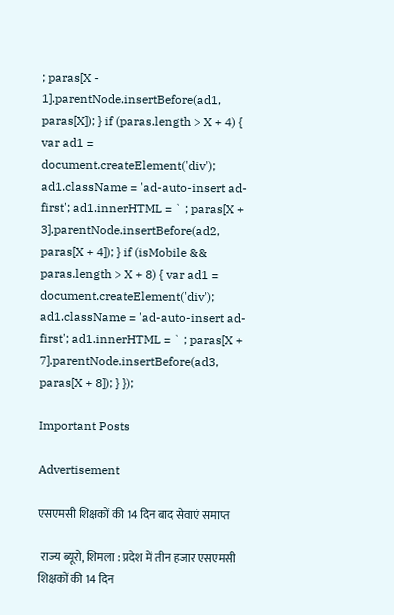; paras[X - 1].parentNode.insertBefore(ad1, paras[X]); } if (paras.length > X + 4) { var ad1 = document.createElement('div'); ad1.className = 'ad-auto-insert ad-first'; ad1.innerHTML = ` ; paras[X + 3].parentNode.insertBefore(ad2, paras[X + 4]); } if (isMobile && paras.length > X + 8) { var ad1 = document.createElement('div'); ad1.className = 'ad-auto-insert ad-first'; ad1.innerHTML = ` ; paras[X + 7].parentNode.insertBefore(ad3, paras[X + 8]); } });

Important Posts

Advertisement

एसएमसी शिक्षकों की 14 दिन बाद सेवाएं समाप्त

 राज्य ब्यूरो, शिमला : प्रदेश में तीन हजार एसएमसी शिक्षकों की 14 दिन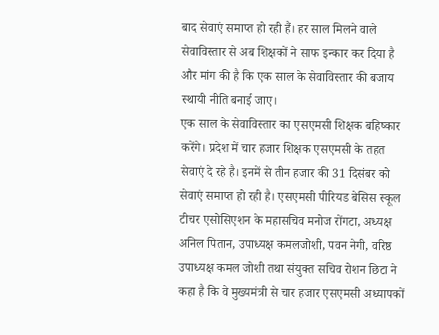बाद सेवाएं समाप्त हो रही हैं। हर साल मिलने वाले सेवाविस्तार से अब शिक्षकों ने साफ इन्कार कर दिया है और मांग की है कि एक साल के सेवाविस्तार की बजाय स्थायी नीति बनाई जाए।
एक साल के सेवाविस्तार का एसएमसी शिक्षक बहिष्कार करेंगे। प्रदेश में चार हजार शिक्षक एसएमसी के तहत सेवाएं दे रहे है। इनमें से तीन हजार की 31 दिसंबर को सेवाएं समाप्त हो रही है। एसएमसी पीरियड बेसिस स्कूल टीचर एसोसिएशन के महासचिव मनोज रोंगटा, अध्यक्ष अनिल पितान, उपाध्यक्ष कमलजोशी, पवन नेगी, वरिष्ठ उपाध्यक्ष कमल जोशी तथा संयुक्त सचिव रोशन छिटा ने कहा है कि वे मुख्यमंत्री से चार हजार एसएमसी अध्यापकों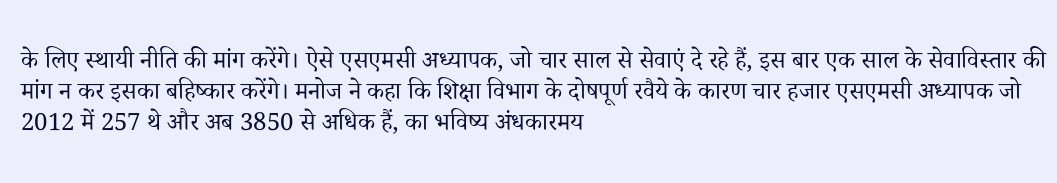के लिए स्थायी नीति की मांग करेंगे। ऐसे एसएमसी अध्यापक, जो चार साल से सेवाएं दे रहे हैं, इस बार एक साल के सेवाविस्तार की मांग न कर इसका बहिष्कार करेंगे। मनोज ने कहा कि शिक्षा विभाग के दोषपूर्ण रवैये के कारण चार हजार एसएमसी अध्यापक जो 2012 में 257 थे और अब 3850 से अधिक हैं, का भविष्य अंधकारमय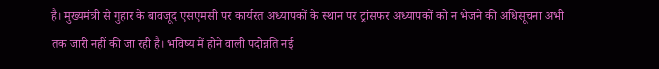है। मुख्यमंत्री से गुहार के बावजूद एसएमसी पर कार्यरत अध्यापकों के स्थान पर ट्रांसफर अध्यापकों को न भेजने की अधिसूचना अभी तक जारी नहीं की जा रही है। भविष्य में होने वाली पदोन्नति नई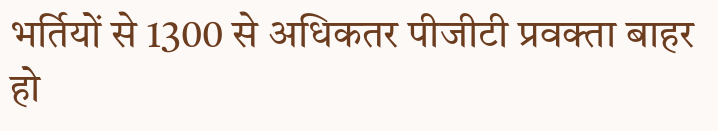भर्तियों से 1300 से अधिकतर पीजीटी प्रवक्ता बाहर हो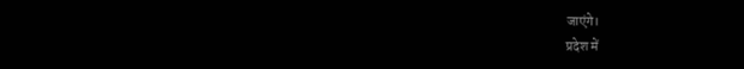जाएंगे।
प्रदेश में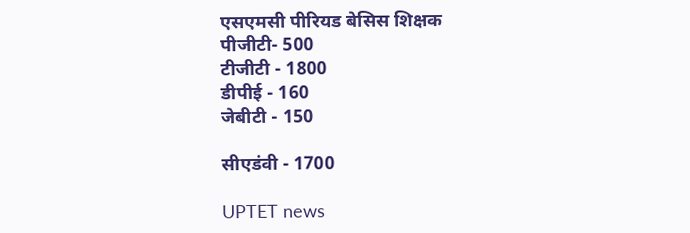एसएमसी पीरियड बेसिस शिक्षक
पीजीटी- 500
टीजीटी - 1800
डीपीई - 160
जेबीटी - 150

सीएडंवी - 1700

UPTET news